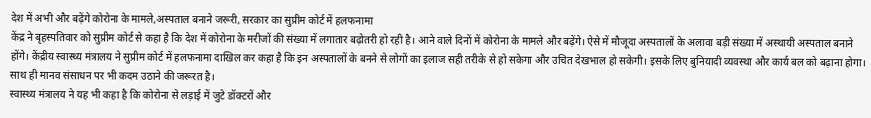देश में अभी और बढ़ेंगे कोरोना के मामले,अस्पताल बनाने जरूरी, सरकार का सुप्रीम कोर्ट में हलफनामा
केंद्र ने बृहस्पतिवार को सुप्रीम कोर्ट से कहा है कि देश में कोरोना के मरीजों की संख्या में लगातार बढ़ोतरी हो रही है। आने वाले दिनों में कोरोना के मामले और बढ़ेंगे। ऐसे में मौजूदा अस्पतालों के अलावा बड़ी संख्या में अस्थायी अस्पताल बनाने होंगे। केंद्रीय स्वास्थ्य मंत्रालय ने सुप्रीम कोर्ट में हलफनामा दाखिल कर कहा है कि इन अस्पतालों के बनने से लोगों का इलाज सही तरीके से हो सकेगा और उचित देखभाल हो सकेगी। इसके लिए बुनियादी व्यवस्था और कार्य बल को बढ़ाना होगा। साथ ही मानव संसाधन पर भी कदम उठाने की जरूरत है।
स्वास्थ्य मंत्रालय ने यह भी कहा है कि कोरोना से लड़ाई में जुटे डॉक्टरों और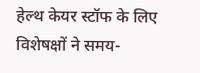हेल्थ केयर स्टॉफ के लिए विशेषक्षों ने समय-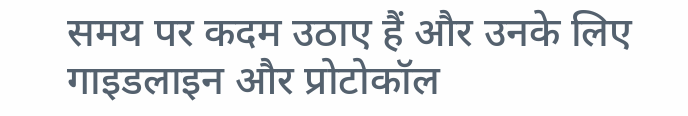समय पर कदम उठाए हैं और उनके लिए गाइडलाइन और प्रोटोकॉल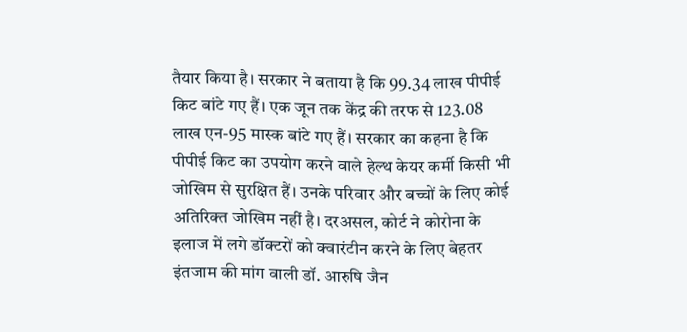तैयार किया है। सरकार ने बताया है कि 99.34 लाख पीपीई किट बांटे गए हैं। एक जून तक केंद्र की तरफ से 123.08 लाख एन-95 मास्क बांटे गए हैं। सरकार का कहना है कि पीपीई किट का उपयोग करने वाले हेल्थ केयर कर्मी किसी भी जोखिम से सुरक्षित हैं। उनके परिवार और बच्चों के लिए कोई अतिरिक्त जोखिम नहीं है। दरअसल, कोर्ट ने कोरोना के इलाज में लगे डॉक्टरों को क्वारंटीन करने के लिए बेहतर इंतजाम की मांग वाली डॉ. आरुषि जैन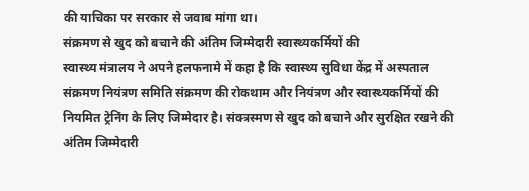की याचिका पर सरकार से जवाब मांगा था।
संक्रमण से खुद को बचाने की अंतिम जिम्मेदारी स्वास्थ्यकर्मियों की
स्वास्थ्य मंत्रालय ने अपने हलफनामे में कहा है कि स्वास्थ्य सुविधा केंद्र में अस्पताल संक्रमण नियंत्रण समिति संक्रमण की रोकथाम और नियंत्रण और स्वास्थ्यकर्मियों की नियमित ट्रेनिंग के लिए जिम्मेदार है। संक्त्रस्मण से खुद को बचाने और सुरक्षित रखने की अंतिम जिम्मेदारी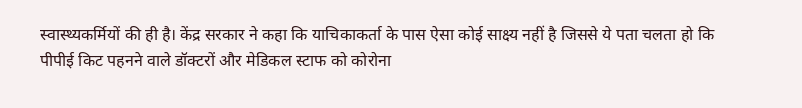स्वास्थ्यकर्मियों की ही है। केंद्र सरकार ने कहा कि याचिकाकर्ता के पास ऐसा कोई साक्ष्य नहीं है जिससे ये पता चलता हो कि पीपीई किट पहनने वाले डॉक्टरों और मेडिकल स्टाफ को कोरोना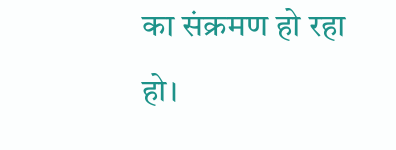का संक्रमण हो रहा हो।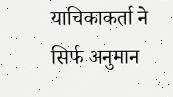याचिकाकर्ता ने सिर्फ अनुमान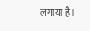लगाया है।